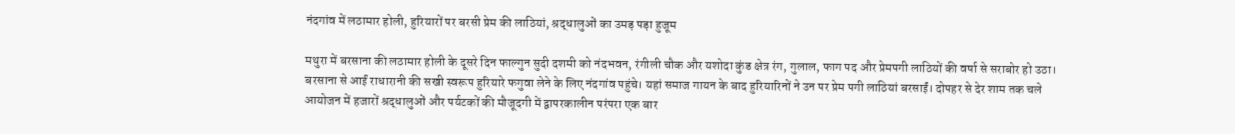नंदगांव में लठामार होली, हुरियारों पर बरसी प्रेम की लाठियां, श्रद्धालुओं का उमड़ पड़ा हुजूम

मथुरा में बरसाना की लठामार होली के दूसरे दिन फाल्गुन सुदी दशमी को नंदभवन, रंगीली चौक और यशोदा कुंड क्षेत्र रंग, गुलाल, फाग पद और प्रेमपगी लाठियों की वर्षा से सराबोर हो उठा। बरसाना से आईं राधारानी की सखी स्वरूप हुरियारे फगुवा लेने के लिए नंदगांव पहुंचे। यहां समाज गायन के बाद हुरियारिनों ने उन पर प्रेम पगी लाठियां बरसाईं। दोपहर से देर शाम तक चले आयोजन में हजारों श्रद्धालुओं और पर्यटकों की मौजूदगी में द्वापरकालीन परंपरा एक बार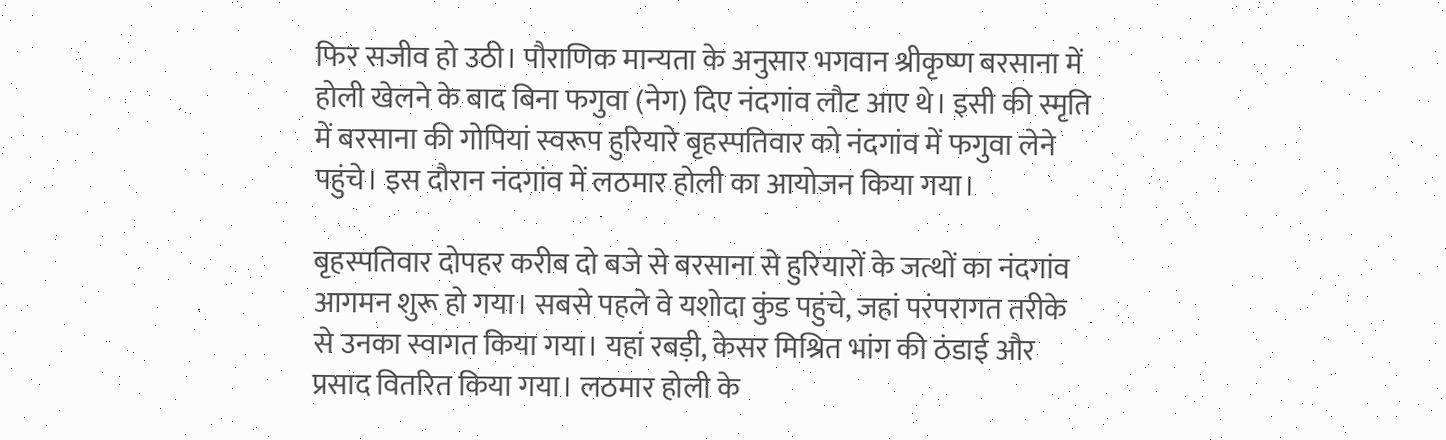फिर सजीव हो उठी। पौराणिक मान्यता के अनुसार भगवान श्रीकृष्ण बरसाना में होली खेलने के बाद बिना फगुवा (नेग) दिए नंदगांव लौट आए थे। इसी की स्मृति में बरसाना की गोपियां स्वरूप हुरियारे बृहस्पतिवार को नंदगांव में फगुवा लेने पहुंचे। इस दौरान नंदगांव में लठमार होली का आयोजन किया गया।

बृहस्पतिवार दोपहर करीब दो बजे से बरसाना से हुरियारों के जत्थों का नंदगांव आगमन शुरू हो गया। सबसे पहले वे यशोदा कुंड पहुंचे, जहां परंपरागत तरीके से उनका स्वागत किया गया। यहां रबड़ी, केसर मिश्रित भांग की ठंडाई और प्रसाद वितरित किया गया। लठमार होली के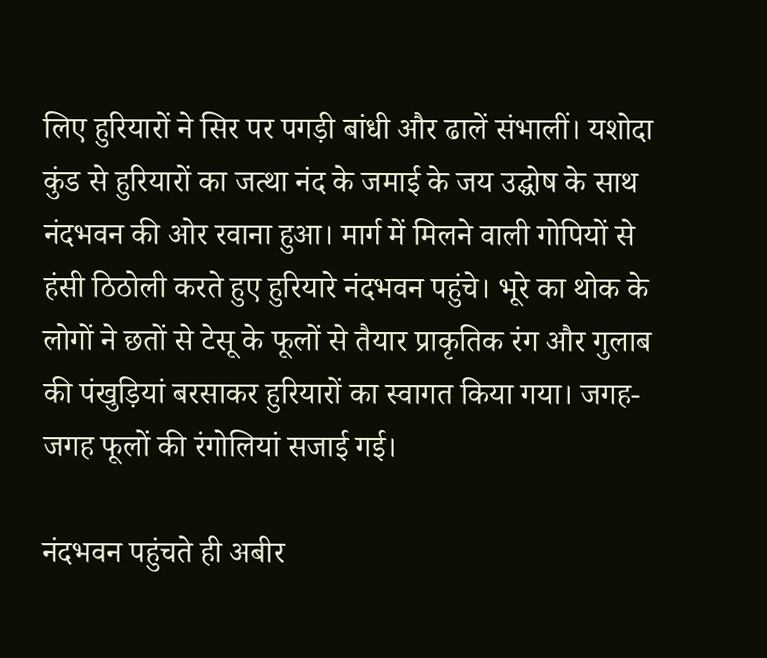लिए हुरियारों ने सिर पर पगड़ी बांधी और ढालें संभालीं। यशोदा कुंड से हुरियारों का जत्था नंद के जमाई के जय उद्घोष के साथ नंदभवन की ओर रवाना हुआ। मार्ग में मिलने वाली गोपियों से हंसी ठिठोली करते हुए हुरियारे नंदभवन पहुंचे। भूरे का थोक के लोगों ने छतों से टेसू के फूलों से तैयार प्राकृतिक रंग और गुलाब की पंखुड़ियां बरसाकर हुरियारों का स्वागत किया गया। जगह-जगह फूलों की रंगोलियां सजाई गई।

नंदभवन पहुंचते ही अबीर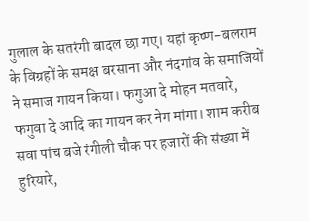गुलाल के सतरंगी बादल छा गए। यहां कृष्ण-बलराम के विग्रहों के समक्ष बरसाना और नंदगांव के समाजियों ने समाज गायन किया। फगुआ दे मोहन मतवारे, फगुवा दे आदि का गायन कर नेग मांगा। शाम करीब सवा पांच बजे रंगीली चौक पर हजारों की संख्या में हुरियारे,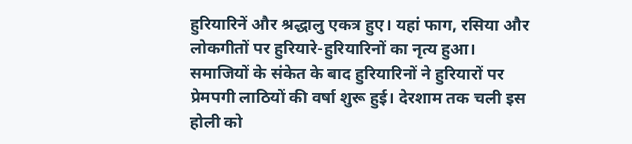हुरियारिनें और श्रद्धालु एकत्र हुए। यहां फाग, रसिया और लोकगीतों पर हुरियारे-हुरियारिनों का नृत्य हुआ। समाजियों के संकेत के बाद हुरियारिनों ने हुरियारों पर प्रेमपगी लाठियों की वर्षा शुरू हुई। देरशाम तक चली इस होली को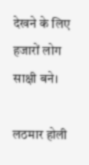देखने के लिए हजारों लोग साक्षी बने।

लठमार होली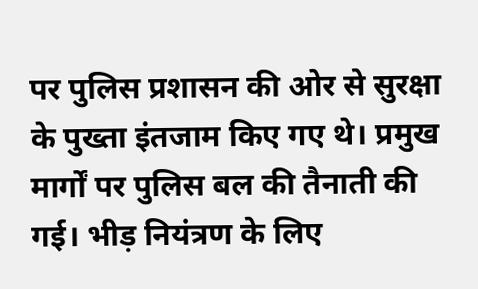पर पुलिस प्रशासन की ओर से सुरक्षा के पुख्ता इंतजाम किए गए थे। प्रमुख मार्गों पर पुलिस बल की तैनाती की गई। भीड़ नियंत्रण के लिए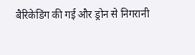बैरिकेडिंग की गई और ड्रोन से निगरानी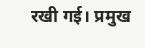रखी गई। प्रमुख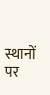स्थानों पर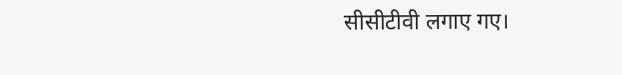सीसीटीवी लगाए गए।